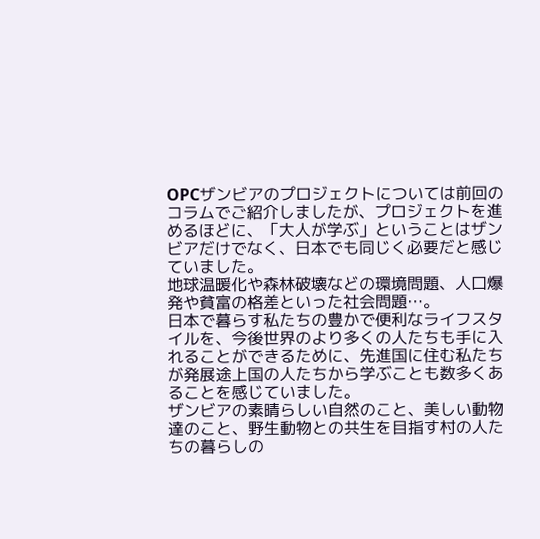OPCザンビアのプロジェクトについては前回のコラムでご紹介しましたが、プロジェクトを進めるほどに、「大人が学ぶ」ということはザンビアだけでなく、日本でも同じく必要だと感じていました。
地球温暖化や森林破壊などの環境問題、人口爆発や貧富の格差といった社会問題…。
日本で暮らす私たちの豊かで便利なライフスタイルを、今後世界のより多くの人たちも手に入れることができるために、先進国に住む私たちが発展途上国の人たちから学ぶことも数多くあることを感じていました。
ザンビアの素晴らしい自然のこと、美しい動物達のこと、野生動物との共生を目指す村の人たちの暮らしの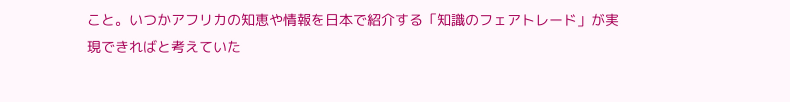こと。いつかアフリカの知恵や情報を日本で紹介する「知識のフェアトレード」が実現できればと考えていた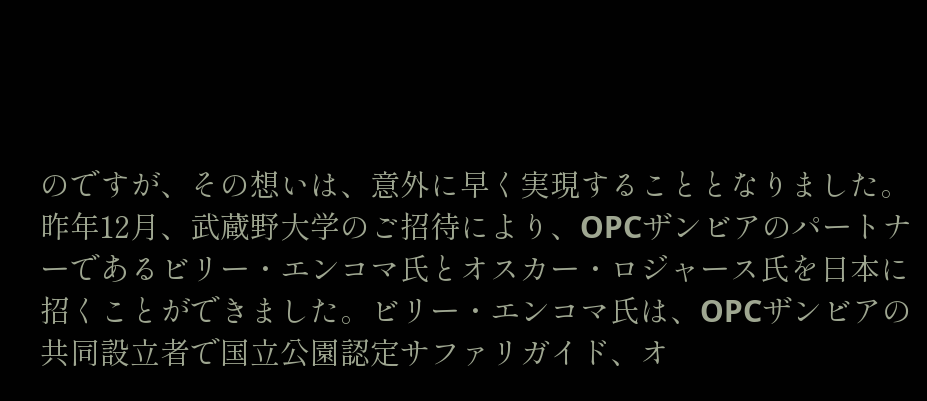のですが、その想いは、意外に早く実現することとなりました。
昨年12月、武蔵野大学のご招待により、OPCザンビアのパートナーであるビリー・エンコマ氏とオスカー・ロジャース氏を日本に招くことができました。ビリー・エンコマ氏は、OPCザンビアの共同設立者で国立公園認定サファリガイド、オ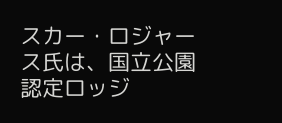スカー・ロジャース氏は、国立公園認定ロッジ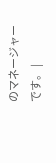のマネージャーです。 |